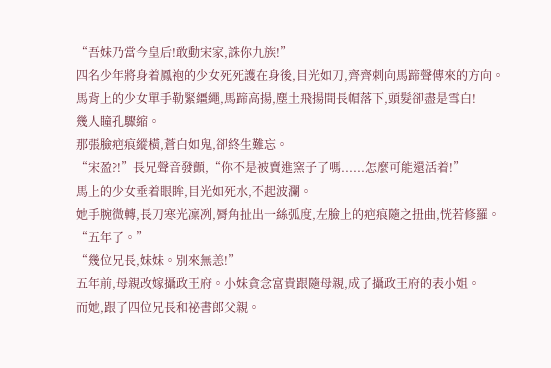“吾妹乃當今皇后!敢動宋家,誅你九族!”
四名少年將身着鳳袍的少女死死護在身後,目光如刀,齊齊刺向馬蹄聲傳來的方向。
馬背上的少女單手勒緊繮繩,馬蹄高揚,塵土飛揚間長帽落下,頭髮卻盡是雪白!
幾人瞳孔驟縮。
那張臉疤痕縱橫,蒼白如鬼,卻終生難忘。
“宋盈?!”長兄聲音發顫,“你不是被賣進窯子了嗎......怎麼可能還活着!”
馬上的少女垂着眼眸,目光如死水,不起波瀾。
她手腕微轉,長刀寒光凜冽,脣角扯出一絲弧度,左臉上的疤痕隨之扭曲,恍若修羅。
“五年了。”
“幾位兄長,妹妹。別來無恙!”
五年前,母親改嫁攝政王府。小妹貪念富貴跟隨母親,成了攝政王府的表小姐。
而她,跟了四位兄長和祕書郎父親。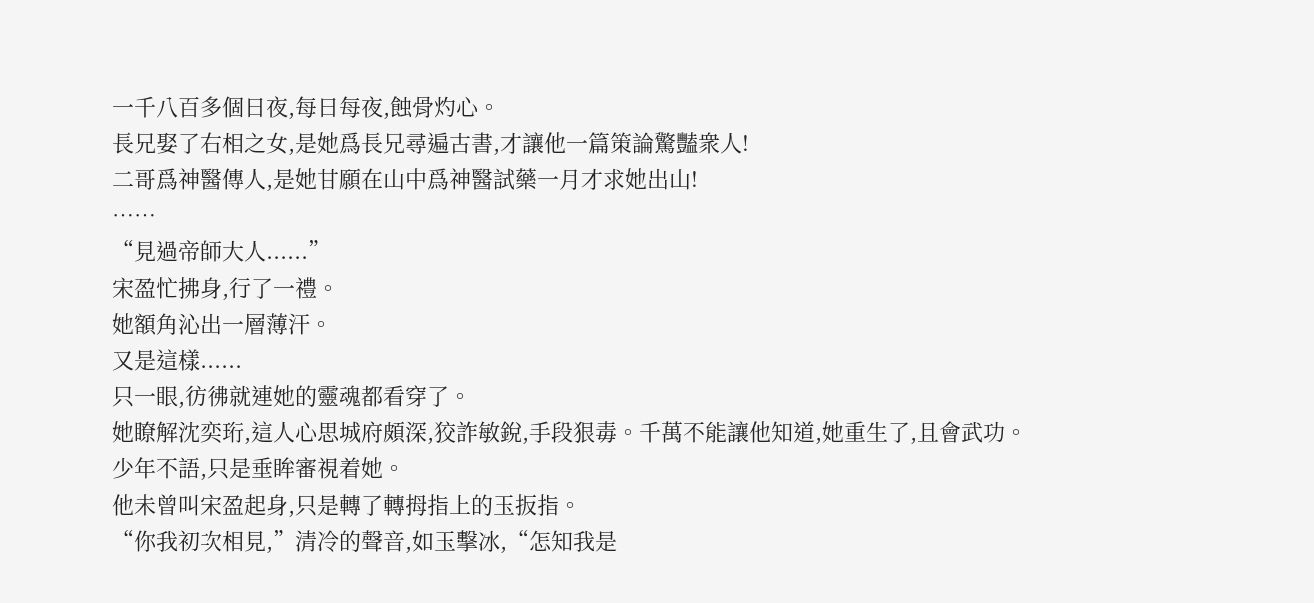一千八百多個日夜,每日每夜,蝕骨灼心。
長兄娶了右相之女,是她爲長兄尋遍古書,才讓他一篇策論驚豔衆人!
二哥爲神醫傳人,是她甘願在山中爲神醫試藥一月才求她出山!
……
“見過帝師大人......”
宋盈忙拂身,行了一禮。
她額角沁出一層薄汗。
又是這樣......
只一眼,彷彿就連她的靈魂都看穿了。
她瞭解沈奕珩,這人心思城府頗深,狡詐敏銳,手段狠毒。千萬不能讓他知道,她重生了,且會武功。
少年不語,只是垂眸審視着她。
他未曾叫宋盈起身,只是轉了轉拇指上的玉扳指。
“你我初次相見,”清冷的聲音,如玉擊冰,“怎知我是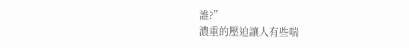誰?”
濃重的壓迫讓人有些喘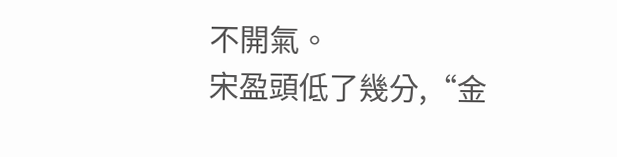不開氣。
宋盈頭低了幾分,“金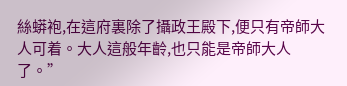絲蟒袍,在這府裏除了攝政王殿下,便只有帝師大人可着。大人這般年齡,也只能是帝師大人了。”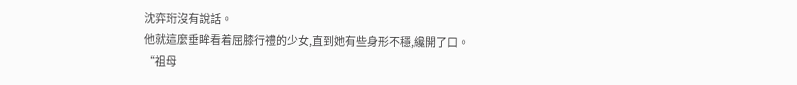沈弈珩沒有說話。
他就這麼垂眸看着屈膝行禮的少女,直到她有些身形不穩,纔開了口。
“祖母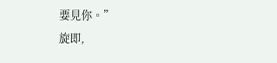要見你。”
旋即,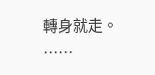轉身就走。
……